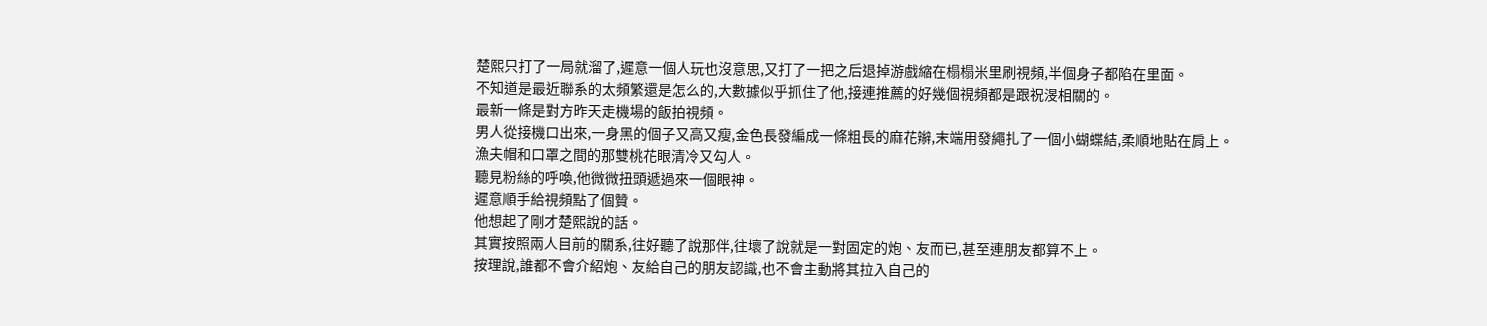楚熙只打了一局就溜了,遲意一個人玩也沒意思,又打了一把之后退掉游戲縮在榻榻米里刷視頻,半個身子都陷在里面。
不知道是最近聯系的太頻繁還是怎么的,大數據似乎抓住了他,接連推薦的好幾個視頻都是跟祝渂相關的。
最新一條是對方昨天走機場的飯拍視頻。
男人從接機口出來,一身黑的個子又高又瘦,金色長發編成一條粗長的麻花辮,末端用發繩扎了一個小蝴蝶結,柔順地貼在肩上。
漁夫帽和口罩之間的那雙桃花眼清冷又勾人。
聽見粉絲的呼喚,他微微扭頭遞過來一個眼神。
遲意順手給視頻點了個贊。
他想起了剛才楚熙說的話。
其實按照兩人目前的關系,往好聽了說那伴,往壞了說就是一對固定的炮、友而已,甚至連朋友都算不上。
按理說,誰都不會介紹炮、友給自己的朋友認識,也不會主動將其拉入自己的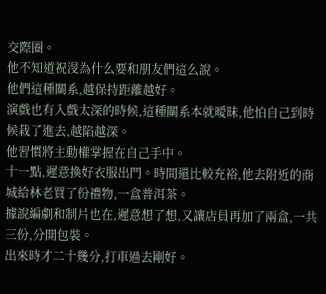交際圈。
他不知道祝渂為什么要和朋友們這么說。
他們這種關系,越保持距離越好。
演戲也有入戲太深的時候,這種關系本就曖昧,他怕自己到時候栽了進去,越陷越深。
他習慣將主動權掌握在自己手中。
十一點,遲意換好衣服出門。時間還比較充裕,他去附近的商城給林老買了份禮物,一盒普洱茶。
據說編劇和制片也在,遲意想了想,又讓店員再加了兩盒,一共三份,分開包裝。
出來時才二十幾分,打車過去剛好。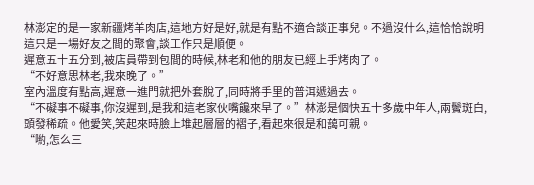林澎定的是一家新疆烤羊肉店,這地方好是好,就是有點不適合談正事兒。不過沒什么,這恰恰說明這只是一場好友之間的聚會,談工作只是順便。
遲意五十五分到,被店員帶到包間的時候,林老和他的朋友已經上手烤肉了。
“不好意思林老,我來晚了。”
室內溫度有點高,遲意一進門就把外套脫了,同時將手里的普洱遞過去。
“不礙事不礙事,你沒遲到,是我和這老家伙嘴饞來早了。”林澎是個快五十多歲中年人,兩鬢斑白,頭發稀疏。他愛笑,笑起來時臉上堆起層層的褶子,看起來很是和藹可親。
“喲,怎么三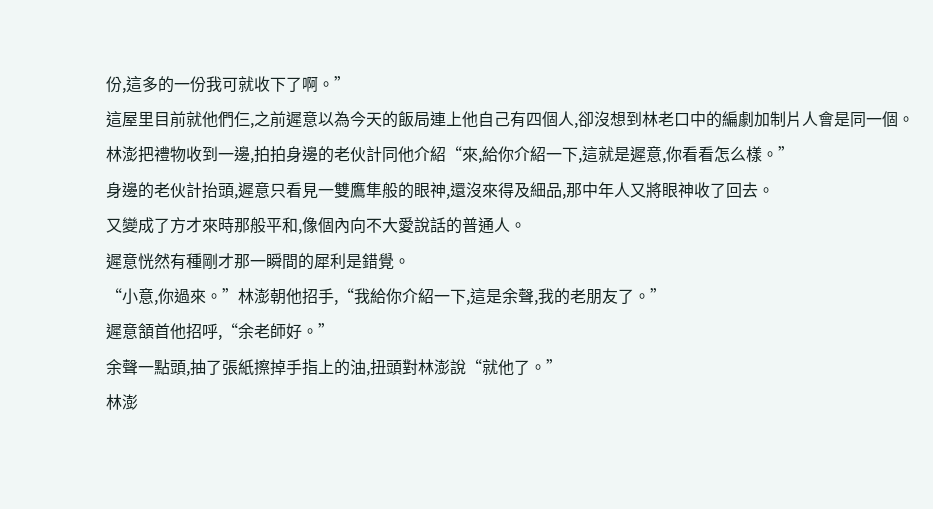份,這多的一份我可就收下了啊。”
這屋里目前就他們仨,之前遲意以為今天的飯局連上他自己有四個人,卻沒想到林老口中的編劇加制片人會是同一個。
林澎把禮物收到一邊,拍拍身邊的老伙計同他介紹“來,給你介紹一下,這就是遲意,你看看怎么樣。”
身邊的老伙計抬頭,遲意只看見一雙鷹隼般的眼神,還沒來得及細品,那中年人又將眼神收了回去。
又變成了方才來時那般平和,像個內向不大愛說話的普通人。
遲意恍然有種剛才那一瞬間的犀利是錯覺。
“小意,你過來。”林澎朝他招手,“我給你介紹一下,這是余聲,我的老朋友了。”
遲意頷首他招呼,“余老師好。”
余聲一點頭,抽了張紙擦掉手指上的油,扭頭對林澎說“就他了。”
林澎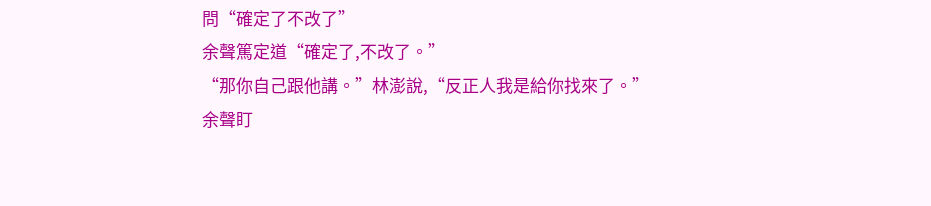問“確定了不改了”
余聲篤定道“確定了,不改了。”
“那你自己跟他講。”林澎說,“反正人我是給你找來了。”
余聲盯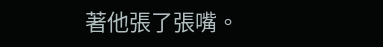著他張了張嘴。